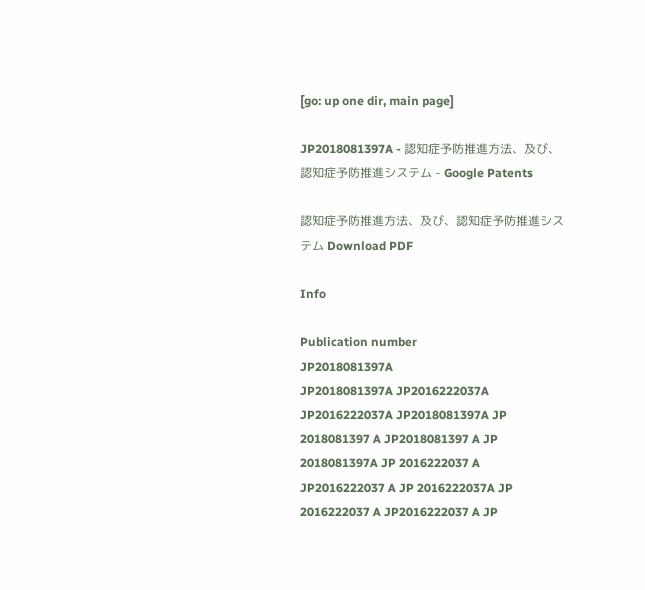[go: up one dir, main page]

JP2018081397A - 認知症予防推進方法、及び、認知症予防推進システム - Google Patents

認知症予防推進方法、及び、認知症予防推進システム Download PDF

Info

Publication number
JP2018081397A
JP2018081397A JP2016222037A JP2016222037A JP2018081397A JP 2018081397 A JP2018081397 A JP 2018081397A JP 2016222037 A JP2016222037 A JP 2016222037A JP 2016222037 A JP2016222037 A JP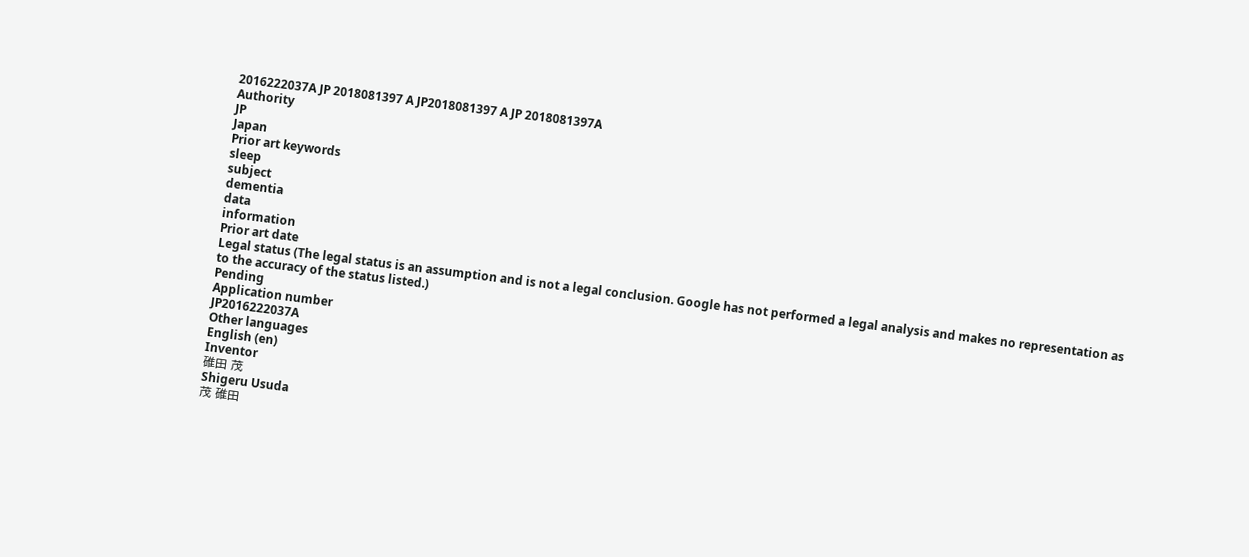2016222037A JP 2018081397 A JP2018081397 A JP 2018081397A
Authority
JP
Japan
Prior art keywords
sleep
subject
dementia
data
information
Prior art date
Legal status (The legal status is an assumption and is not a legal conclusion. Google has not performed a legal analysis and makes no representation as to the accuracy of the status listed.)
Pending
Application number
JP2016222037A
Other languages
English (en)
Inventor
碓田 茂
Shigeru Usuda
茂 碓田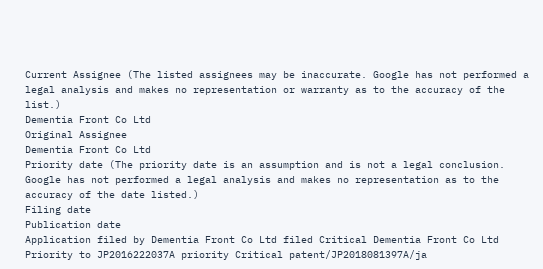Current Assignee (The listed assignees may be inaccurate. Google has not performed a legal analysis and makes no representation or warranty as to the accuracy of the list.)
Dementia Front Co Ltd
Original Assignee
Dementia Front Co Ltd
Priority date (The priority date is an assumption and is not a legal conclusion. Google has not performed a legal analysis and makes no representation as to the accuracy of the date listed.)
Filing date
Publication date
Application filed by Dementia Front Co Ltd filed Critical Dementia Front Co Ltd
Priority to JP2016222037A priority Critical patent/JP2018081397A/ja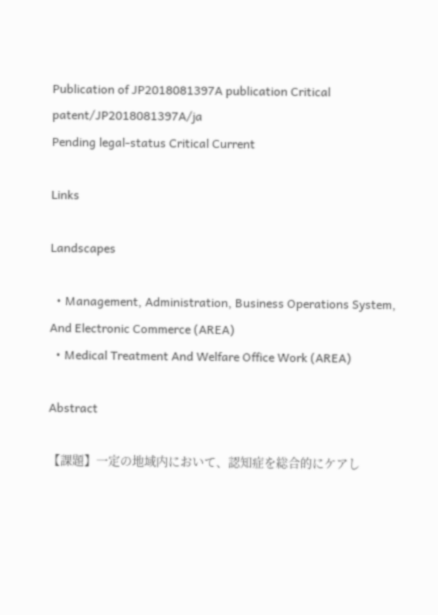Publication of JP2018081397A publication Critical patent/JP2018081397A/ja
Pending legal-status Critical Current

Links

Landscapes

  • Management, Administration, Business Operations System, And Electronic Commerce (AREA)
  • Medical Treatment And Welfare Office Work (AREA)

Abstract

【課題】一定の地域内において、認知症を総合的にケアし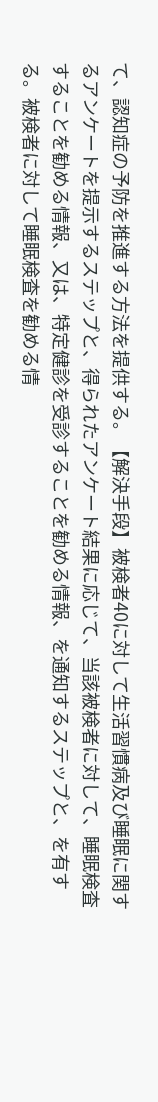て、認知症の予防を推進する方法を提供する。【解決手段】被検者40に対して生活習慣病及び睡眠に関するアンケートを提示するステップと、得られたアンケート結果に応じて、当該被検者に対して、睡眠検査することを勧める情報、又は、特定健診を受診することを勧める情報、を通知するステップと、を有する。被検者に対して睡眠検査を勧める情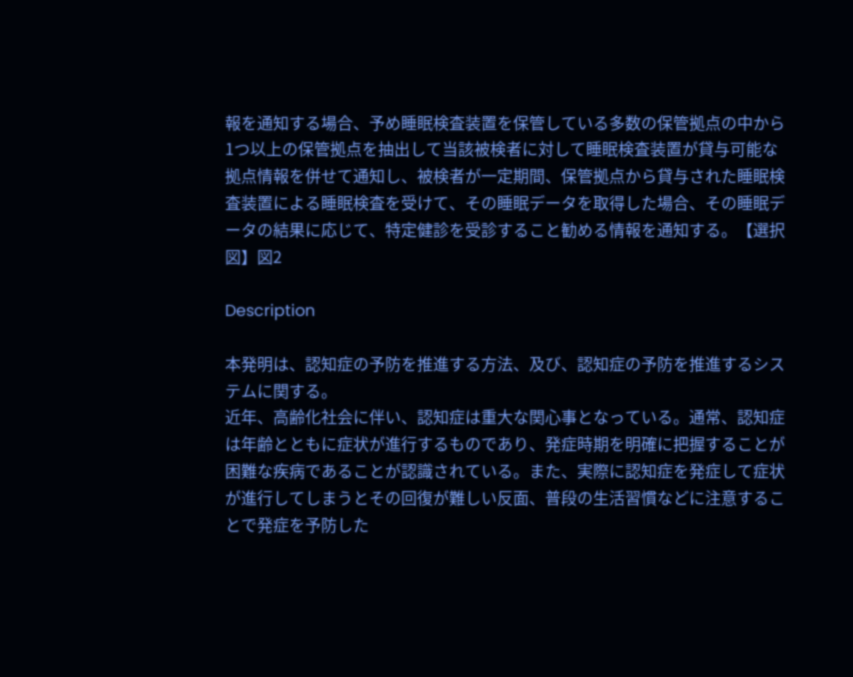報を通知する場合、予め睡眠検査装置を保管している多数の保管拠点の中から1つ以上の保管拠点を抽出して当該被検者に対して睡眠検査装置が貸与可能な拠点情報を併せて通知し、被検者が一定期間、保管拠点から貸与された睡眠検査装置による睡眠検査を受けて、その睡眠データを取得した場合、その睡眠データの結果に応じて、特定健診を受診すること勧める情報を通知する。【選択図】図2

Description

本発明は、認知症の予防を推進する方法、及び、認知症の予防を推進するシステムに関する。
近年、高齢化社会に伴い、認知症は重大な関心事となっている。通常、認知症は年齢とともに症状が進行するものであり、発症時期を明確に把握することが困難な疾病であることが認識されている。また、実際に認知症を発症して症状が進行してしまうとその回復が難しい反面、普段の生活習慣などに注意することで発症を予防した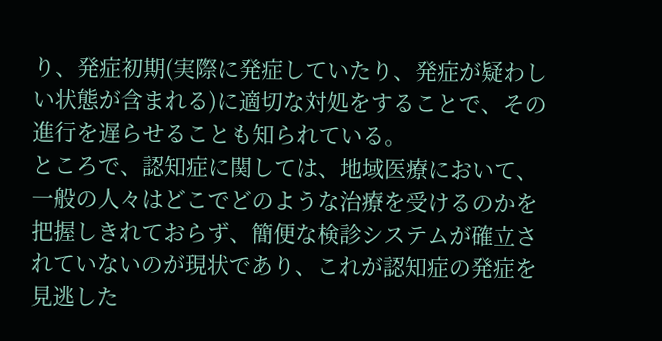り、発症初期(実際に発症していたり、発症が疑わしい状態が含まれる)に適切な対処をすることで、その進行を遅らせることも知られている。
ところで、認知症に関しては、地域医療において、一般の人々はどこでどのような治療を受けるのかを把握しきれておらず、簡便な検診システムが確立されていないのが現状であり、これが認知症の発症を見逃した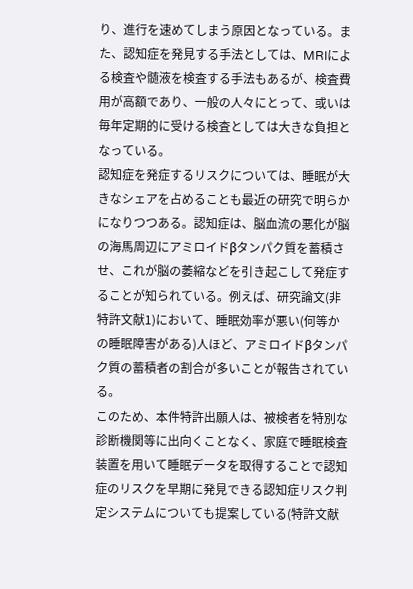り、進行を速めてしまう原因となっている。また、認知症を発見する手法としては、MRIによる検査や髄液を検査する手法もあるが、検査費用が高額であり、一般の人々にとって、或いは毎年定期的に受ける検査としては大きな負担となっている。
認知症を発症するリスクについては、睡眠が大きなシェアを占めることも最近の研究で明らかになりつつある。認知症は、脳血流の悪化が脳の海馬周辺にアミロイドβタンパク質を蓄積させ、これが脳の萎縮などを引き起こして発症することが知られている。例えば、研究論文(非特許文献1)において、睡眠効率が悪い(何等かの睡眠障害がある)人ほど、アミロイドβタンパク質の蓄積者の割合が多いことが報告されている。
このため、本件特許出願人は、被検者を特別な診断機関等に出向くことなく、家庭で睡眠検査装置を用いて睡眠データを取得することで認知症のリスクを早期に発見できる認知症リスク判定システムについても提案している(特許文献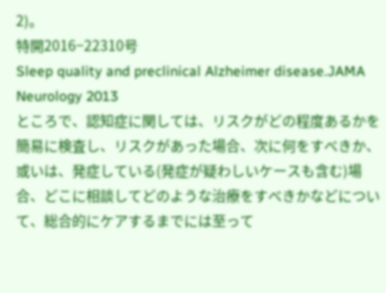2)。
特開2016−22310号
Sleep quality and preclinical Alzheimer disease.JAMA Neurology 2013
ところで、認知症に関しては、リスクがどの程度あるかを簡易に検査し、リスクがあった場合、次に何をすべきか、或いは、発症している(発症が疑わしいケースも含む)場合、どこに相談してどのような治療をすべきかなどについて、総合的にケアするまでには至って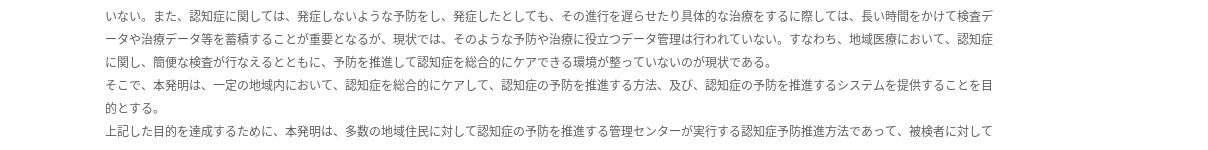いない。また、認知症に関しては、発症しないような予防をし、発症したとしても、その進行を遅らせたり具体的な治療をするに際しては、長い時間をかけて検査データや治療データ等を蓄積することが重要となるが、現状では、そのような予防や治療に役立つデータ管理は行われていない。すなわち、地域医療において、認知症に関し、簡便な検査が行なえるとともに、予防を推進して認知症を総合的にケアできる環境が整っていないのが現状である。
そこで、本発明は、一定の地域内において、認知症を総合的にケアして、認知症の予防を推進する方法、及び、認知症の予防を推進するシステムを提供することを目的とする。
上記した目的を達成するために、本発明は、多数の地域住民に対して認知症の予防を推進する管理センターが実行する認知症予防推進方法であって、被検者に対して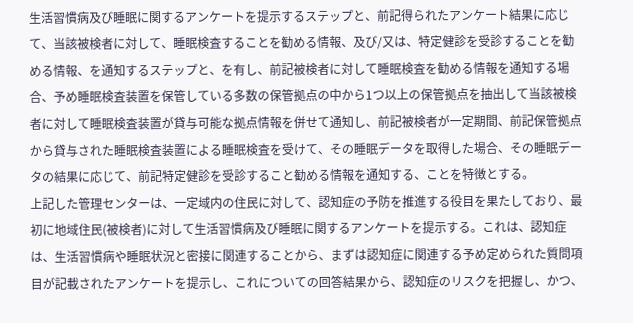生活習慣病及び睡眠に関するアンケートを提示するステップと、前記得られたアンケート結果に応じて、当該被検者に対して、睡眠検査することを勧める情報、及び/又は、特定健診を受診することを勧める情報、を通知するステップと、を有し、前記被検者に対して睡眠検査を勧める情報を通知する場合、予め睡眠検査装置を保管している多数の保管拠点の中から1つ以上の保管拠点を抽出して当該被検者に対して睡眠検査装置が貸与可能な拠点情報を併せて通知し、前記被検者が一定期間、前記保管拠点から貸与された睡眠検査装置による睡眠検査を受けて、その睡眠データを取得した場合、その睡眠データの結果に応じて、前記特定健診を受診すること勧める情報を通知する、ことを特徴とする。
上記した管理センターは、一定域内の住民に対して、認知症の予防を推進する役目を果たしており、最初に地域住民(被検者)に対して生活習慣病及び睡眠に関するアンケートを提示する。これは、認知症は、生活習慣病や睡眠状況と密接に関連することから、まずは認知症に関連する予め定められた質問項目が記載されたアンケートを提示し、これについての回答結果から、認知症のリスクを把握し、かつ、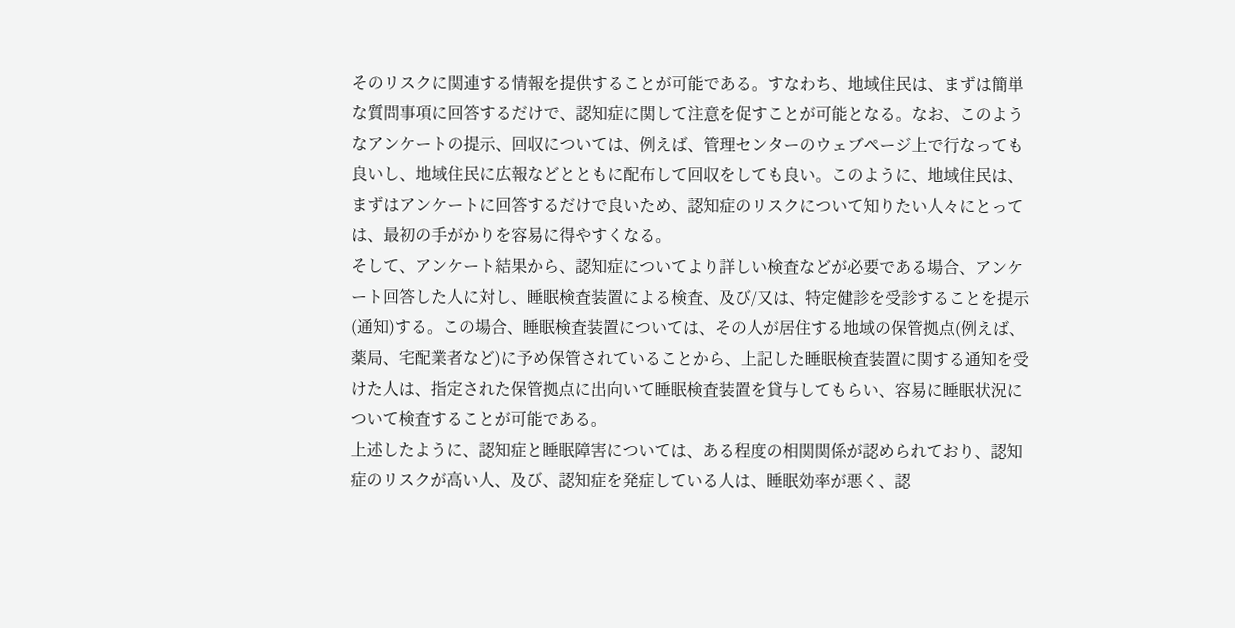そのリスクに関連する情報を提供することが可能である。すなわち、地域住民は、まずは簡単な質問事項に回答するだけで、認知症に関して注意を促すことが可能となる。なお、このようなアンケートの提示、回収については、例えば、管理センターのウェブページ上で行なっても良いし、地域住民に広報などとともに配布して回収をしても良い。このように、地域住民は、まずはアンケートに回答するだけで良いため、認知症のリスクについて知りたい人々にとっては、最初の手がかりを容易に得やすくなる。
そして、アンケート結果から、認知症についてより詳しい検査などが必要である場合、アンケート回答した人に対し、睡眠検査装置による検査、及び/又は、特定健診を受診することを提示(通知)する。この場合、睡眠検査装置については、その人が居住する地域の保管拠点(例えば、薬局、宅配業者など)に予め保管されていることから、上記した睡眠検査装置に関する通知を受けた人は、指定された保管拠点に出向いて睡眠検査装置を貸与してもらい、容易に睡眠状況について検査することが可能である。
上述したように、認知症と睡眠障害については、ある程度の相関関係が認められており、認知症のリスクが高い人、及び、認知症を発症している人は、睡眠効率が悪く、認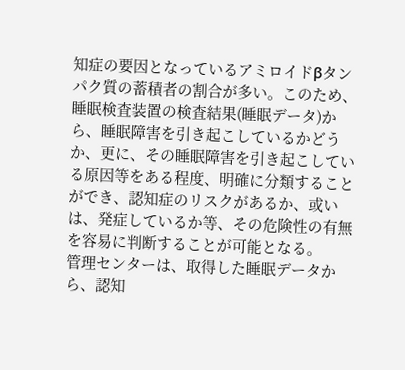知症の要因となっているアミロイドβタンパク質の蓄積者の割合が多い。このため、睡眠検査装置の検査結果(睡眠データ)から、睡眠障害を引き起こしているかどうか、更に、その睡眠障害を引き起こしている原因等をある程度、明確に分類することができ、認知症のリスクがあるか、或いは、発症しているか等、その危険性の有無を容易に判断することが可能となる。
管理センターは、取得した睡眠データから、認知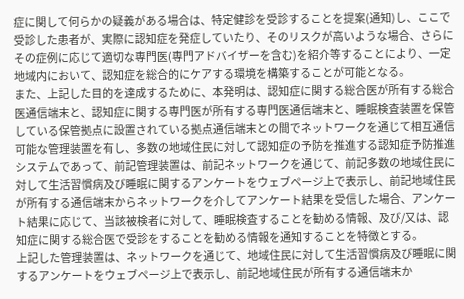症に関して何らかの疑義がある場合は、特定健診を受診することを提案(通知)し、ここで受診した患者が、実際に認知症を発症していたり、そのリスクが高いような場合、さらにその症例に応じて適切な専門医(専門アドバイザーを含む)を紹介等することにより、一定地域内において、認知症を総合的にケアする環境を構築することが可能となる。
また、上記した目的を達成するために、本発明は、認知症に関する総合医が所有する総合医通信端末と、認知症に関する専門医が所有する専門医通信端末と、睡眠検査装置を保管している保管拠点に設置されている拠点通信端末との間でネットワークを通じて相互通信可能な管理装置を有し、多数の地域住民に対して認知症の予防を推進する認知症予防推進システムであって、前記管理装置は、前記ネットワークを通じて、前記多数の地域住民に対して生活習慣病及び睡眠に関するアンケートをウェブページ上で表示し、前記地域住民が所有する通信端末からネットワークを介してアンケート結果を受信した場合、アンケート結果に応じて、当該被検者に対して、睡眠検査することを勧める情報、及び/又は、認知症に関する総合医で受診をすることを勧める情報を通知することを特徴とする。
上記した管理装置は、ネットワークを通じて、地域住民に対して生活習慣病及び睡眠に関するアンケートをウェブページ上で表示し、前記地域住民が所有する通信端末か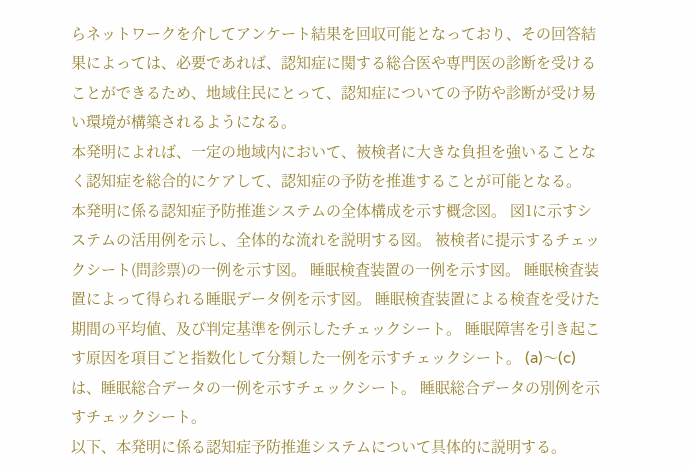らネットワークを介してアンケート結果を回収可能となっており、その回答結果によっては、必要であれば、認知症に関する総合医や専門医の診断を受けることができるため、地域住民にとって、認知症についての予防や診断が受け易い環境が構築されるようになる。
本発明によれば、一定の地域内において、被検者に大きな負担を強いることなく認知症を総合的にケアして、認知症の予防を推進することが可能となる。
本発明に係る認知症予防推進システムの全体構成を示す概念図。 図1に示すシステムの活用例を示し、全体的な流れを説明する図。 被検者に提示するチェックシート(問診票)の一例を示す図。 睡眠検査装置の一例を示す図。 睡眠検査装置によって得られる睡眠データ例を示す図。 睡眠検査装置による検査を受けた期間の平均値、及び判定基準を例示したチェックシート。 睡眠障害を引き起こす原因を項目ごと指数化して分類した一例を示すチェックシート。 (a)〜(c)は、睡眠総合データの一例を示すチェックシート。 睡眠総合データの別例を示すチェックシート。
以下、本発明に係る認知症予防推進システムについて具体的に説明する。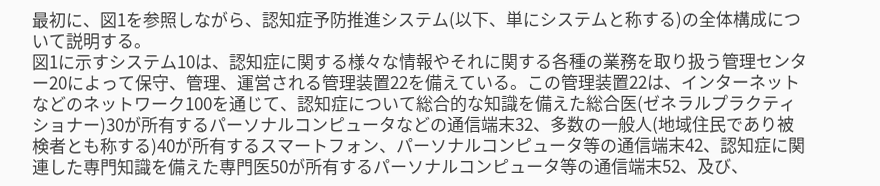最初に、図1を参照しながら、認知症予防推進システム(以下、単にシステムと称する)の全体構成について説明する。
図1に示すシステム10は、認知症に関する様々な情報やそれに関する各種の業務を取り扱う管理センター20によって保守、管理、運営される管理装置22を備えている。この管理装置22は、インターネットなどのネットワーク100を通じて、認知症について総合的な知識を備えた総合医(ゼネラルプラクティショナー)30が所有するパーソナルコンピュータなどの通信端末32、多数の一般人(地域住民であり被検者とも称する)40が所有するスマートフォン、パーソナルコンピュータ等の通信端末42、認知症に関連した専門知識を備えた専門医50が所有するパーソナルコンピュータ等の通信端末52、及び、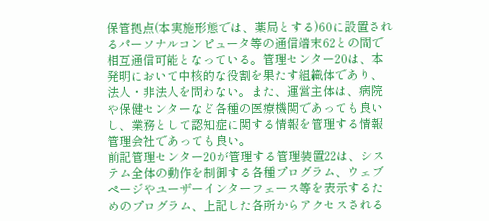保管拠点(本実施形態では、薬局とする)60に設置されるパーソナルコンピュータ等の通信端末62との間で相互通信可能となっている。管理センター20は、本発明において中核的な役割を果たす組織体であり、法人・非法人を問わない。また、運営主体は、病院や保健センターなど各種の医療機関であっても良いし、業務として認知症に関する情報を管理する情報管理会社であっても良い。
前記管理センター20が管理する管理装置22は、システム全体の動作を制御する各種プログラム、ウェブページやユーザーインターフェース等を表示するためのプログラム、上記した各所からアクセスされる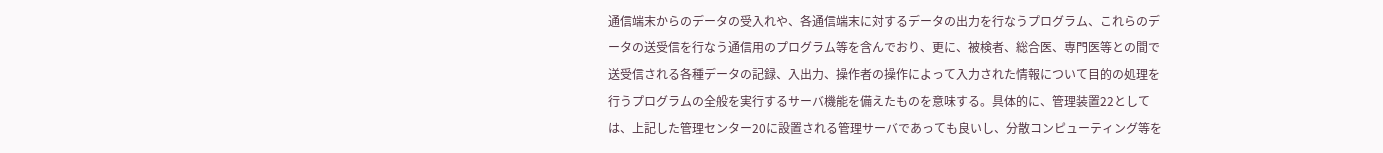通信端末からのデータの受入れや、各通信端末に対するデータの出力を行なうプログラム、これらのデータの送受信を行なう通信用のプログラム等を含んでおり、更に、被検者、総合医、専門医等との間で送受信される各種データの記録、入出力、操作者の操作によって入力された情報について目的の処理を行うプログラムの全般を実行するサーバ機能を備えたものを意味する。具体的に、管理装置22としては、上記した管理センター20に設置される管理サーバであっても良いし、分散コンピューティング等を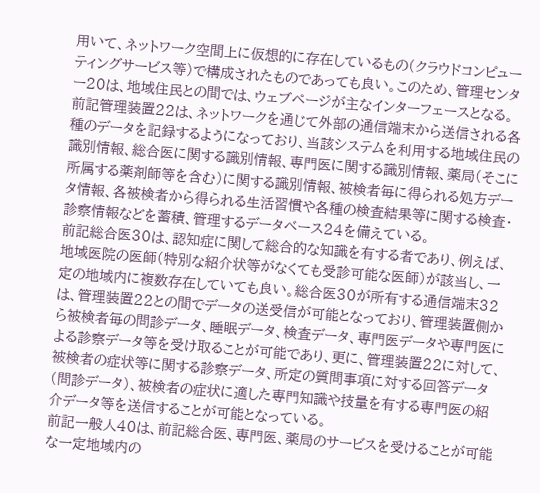用いて、ネットワーク空間上に仮想的に存在しているもの(クラウドコンピューティングサービス等)で構成されたものであっても良い。このため、管理センター20は、地域住民との間では、ウェブページが主なインターフェースとなる。
前記管理装置22は、ネットワークを通じて外部の通信端末から送信される各種のデータを記録するようになっており、当該システムを利用する地域住民の識別情報、総合医に関する識別情報、専門医に関する識別情報、薬局(そこに所属する薬剤師等を含む)に関する識別情報、被検者毎に得られる処方データ情報、各被検者から得られる生活習慣や各種の検査結果等に関する検査・診察情報などを蓄積、管理するデータベース24を備えている。
前記総合医30は、認知症に関して総合的な知識を有する者であり、例えば、地域医院の医師(特別な紹介状等がなくても受診可能な医師)が該当し、一定の地域内に複数存在していても良い。総合医30が所有する通信端末32は、管理装置22との間でデータの送受信が可能となっており、管理装置側から被検者毎の問診データ、睡眠データ、検査データ、専門医データや専門医による診察データ等を受け取ることが可能であり、更に、管理装置22に対して、被検者の症状等に関する診察データ、所定の質問事項に対する回答データ(問診データ)、被検者の症状に適した専門知識や技量を有する専門医の紹介データ等を送信することが可能となっている。
前記一般人40は、前記総合医、専門医、薬局のサービスを受けることが可能な一定地域内の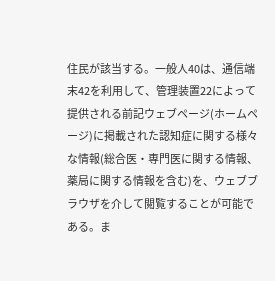住民が該当する。一般人40は、通信端末42を利用して、管理装置22によって提供される前記ウェブページ(ホームページ)に掲載された認知症に関する様々な情報(総合医・専門医に関する情報、薬局に関する情報を含む)を、ウェブブラウザを介して閲覧することが可能である。ま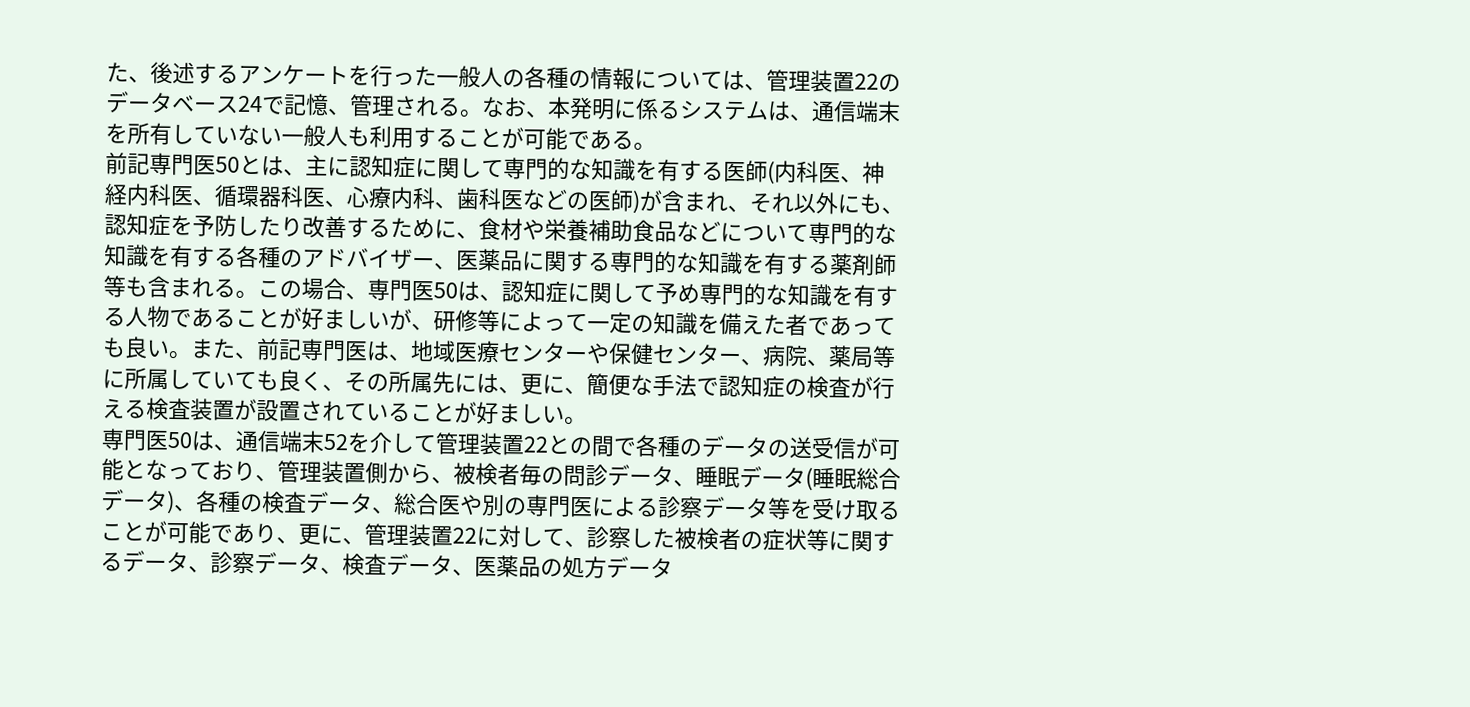た、後述するアンケートを行った一般人の各種の情報については、管理装置22のデータベース24で記憶、管理される。なお、本発明に係るシステムは、通信端末を所有していない一般人も利用することが可能である。
前記専門医50とは、主に認知症に関して専門的な知識を有する医師(内科医、神経内科医、循環器科医、心療内科、歯科医などの医師)が含まれ、それ以外にも、認知症を予防したり改善するために、食材や栄養補助食品などについて専門的な知識を有する各種のアドバイザー、医薬品に関する専門的な知識を有する薬剤師等も含まれる。この場合、専門医50は、認知症に関して予め専門的な知識を有する人物であることが好ましいが、研修等によって一定の知識を備えた者であっても良い。また、前記専門医は、地域医療センターや保健センター、病院、薬局等に所属していても良く、その所属先には、更に、簡便な手法で認知症の検査が行える検査装置が設置されていることが好ましい。
専門医50は、通信端末52を介して管理装置22との間で各種のデータの送受信が可能となっており、管理装置側から、被検者毎の問診データ、睡眠データ(睡眠総合データ)、各種の検査データ、総合医や別の専門医による診察データ等を受け取ることが可能であり、更に、管理装置22に対して、診察した被検者の症状等に関するデータ、診察データ、検査データ、医薬品の処方データ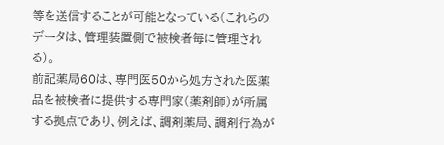等を送信することが可能となっている(これらのデータは、管理装置側で被検者毎に管理される)。
前記薬局60は、専門医50から処方された医薬品を被検者に提供する専門家(薬剤師)が所属する拠点であり、例えば、調剤薬局、調剤行為が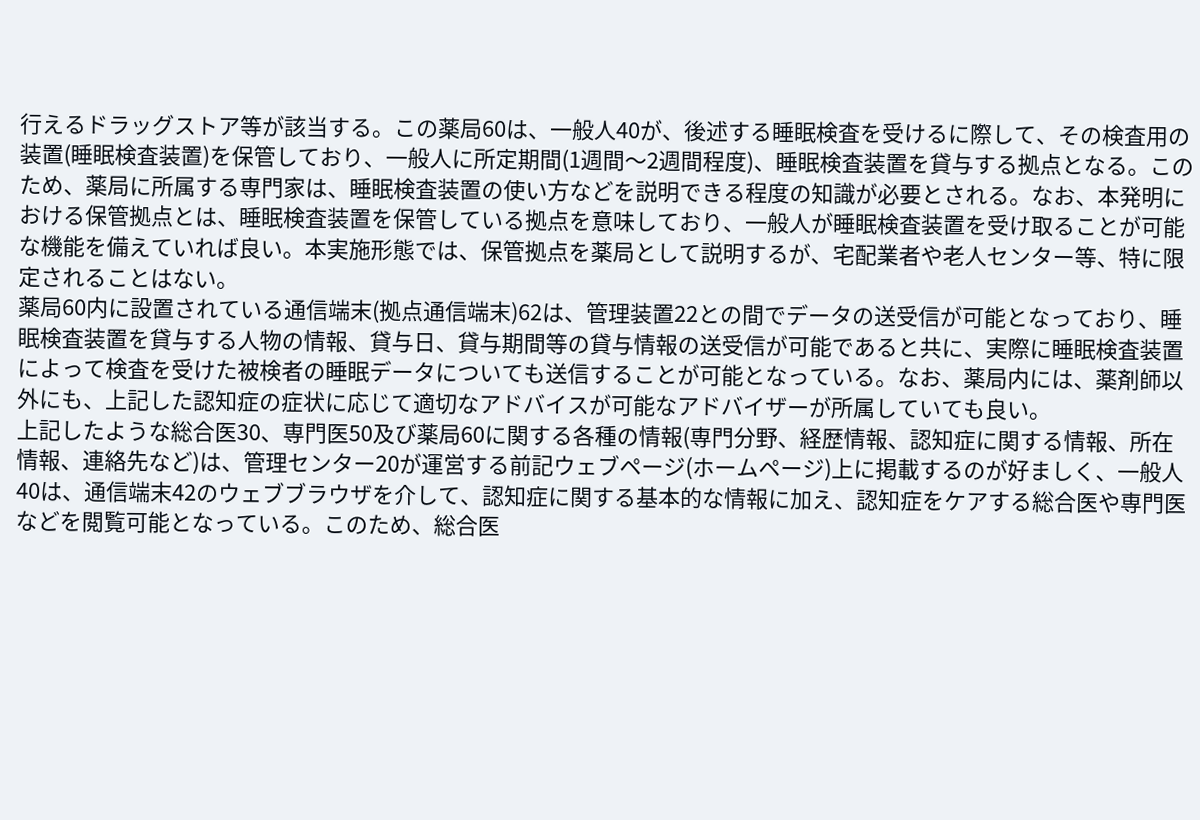行えるドラッグストア等が該当する。この薬局60は、一般人40が、後述する睡眠検査を受けるに際して、その検査用の装置(睡眠検査装置)を保管しており、一般人に所定期間(1週間〜2週間程度)、睡眠検査装置を貸与する拠点となる。このため、薬局に所属する専門家は、睡眠検査装置の使い方などを説明できる程度の知識が必要とされる。なお、本発明における保管拠点とは、睡眠検査装置を保管している拠点を意味しており、一般人が睡眠検査装置を受け取ることが可能な機能を備えていれば良い。本実施形態では、保管拠点を薬局として説明するが、宅配業者や老人センター等、特に限定されることはない。
薬局60内に設置されている通信端末(拠点通信端末)62は、管理装置22との間でデータの送受信が可能となっており、睡眠検査装置を貸与する人物の情報、貸与日、貸与期間等の貸与情報の送受信が可能であると共に、実際に睡眠検査装置によって検査を受けた被検者の睡眠データについても送信することが可能となっている。なお、薬局内には、薬剤師以外にも、上記した認知症の症状に応じて適切なアドバイスが可能なアドバイザーが所属していても良い。
上記したような総合医30、専門医50及び薬局60に関する各種の情報(専門分野、経歴情報、認知症に関する情報、所在情報、連絡先など)は、管理センター20が運営する前記ウェブページ(ホームページ)上に掲載するのが好ましく、一般人40は、通信端末42のウェブブラウザを介して、認知症に関する基本的な情報に加え、認知症をケアする総合医や専門医などを閲覧可能となっている。このため、総合医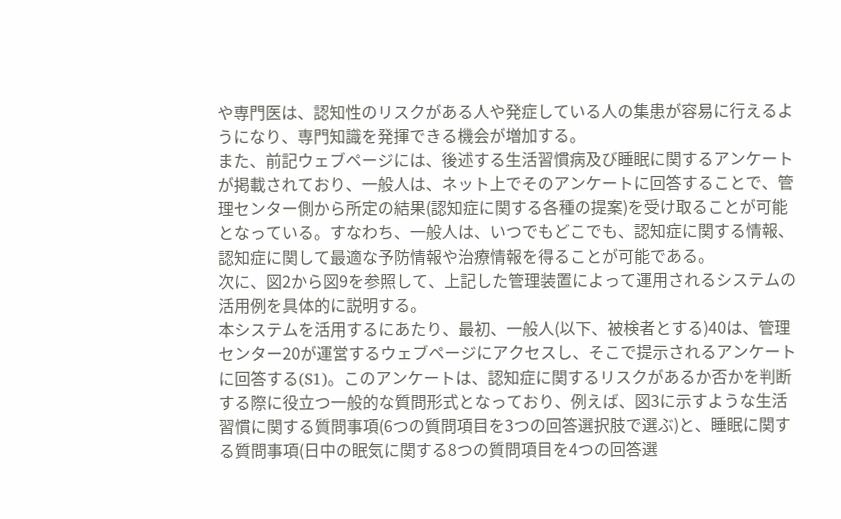や専門医は、認知性のリスクがある人や発症している人の集患が容易に行えるようになり、専門知識を発揮できる機会が増加する。
また、前記ウェブページには、後述する生活習慣病及び睡眠に関するアンケートが掲載されており、一般人は、ネット上でそのアンケートに回答することで、管理センター側から所定の結果(認知症に関する各種の提案)を受け取ることが可能となっている。すなわち、一般人は、いつでもどこでも、認知症に関する情報、認知症に関して最適な予防情報や治療情報を得ることが可能である。
次に、図2から図9を参照して、上記した管理装置によって運用されるシステムの活用例を具体的に説明する。
本システムを活用するにあたり、最初、一般人(以下、被検者とする)40は、管理センター20が運営するウェブページにアクセスし、そこで提示されるアンケートに回答する(S1)。このアンケートは、認知症に関するリスクがあるか否かを判断する際に役立つ一般的な質問形式となっており、例えば、図3に示すような生活習慣に関する質問事項(6つの質問項目を3つの回答選択肢で選ぶ)と、睡眠に関する質問事項(日中の眠気に関する8つの質問項目を4つの回答選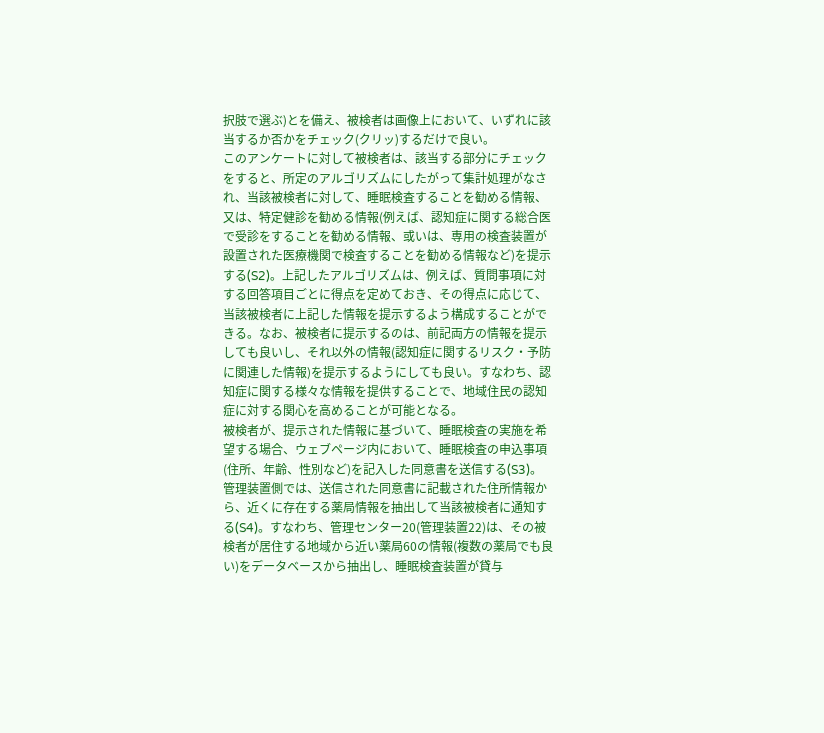択肢で選ぶ)とを備え、被検者は画像上において、いずれに該当するか否かをチェック(クリッ)するだけで良い。
このアンケートに対して被検者は、該当する部分にチェックをすると、所定のアルゴリズムにしたがって集計処理がなされ、当該被検者に対して、睡眠検査することを勧める情報、又は、特定健診を勧める情報(例えば、認知症に関する総合医で受診をすることを勧める情報、或いは、専用の検査装置が設置された医療機関で検査することを勧める情報など)を提示する(S2)。上記したアルゴリズムは、例えば、質問事項に対する回答項目ごとに得点を定めておき、その得点に応じて、当該被検者に上記した情報を提示するよう構成することができる。なお、被検者に提示するのは、前記両方の情報を提示しても良いし、それ以外の情報(認知症に関するリスク・予防に関連した情報)を提示するようにしても良い。すなわち、認知症に関する様々な情報を提供することで、地域住民の認知症に対する関心を高めることが可能となる。
被検者が、提示された情報に基づいて、睡眠検査の実施を希望する場合、ウェブページ内において、睡眠検査の申込事項(住所、年齢、性別など)を記入した同意書を送信する(S3)。管理装置側では、送信された同意書に記載された住所情報から、近くに存在する薬局情報を抽出して当該被検者に通知する(S4)。すなわち、管理センター20(管理装置22)は、その被検者が居住する地域から近い薬局60の情報(複数の薬局でも良い)をデータベースから抽出し、睡眠検査装置が貸与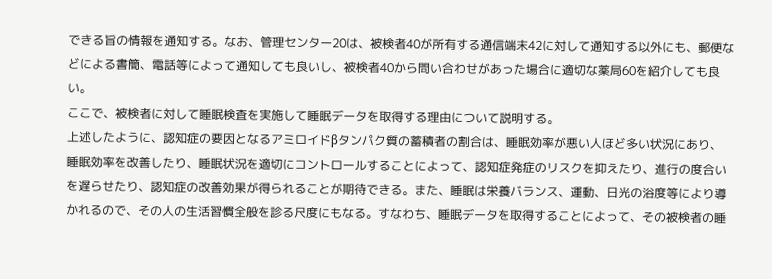できる旨の情報を通知する。なお、管理センター20は、被検者40が所有する通信端末42に対して通知する以外にも、郵便などによる書簡、電話等によって通知しても良いし、被検者40から問い合わせがあった場合に適切な薬局60を紹介しても良い。
ここで、被検者に対して睡眠検査を実施して睡眠データを取得する理由について説明する。
上述したように、認知症の要因となるアミロイドβタンパク質の蓄積者の割合は、睡眠効率が悪い人ほど多い状況にあり、睡眠効率を改善したり、睡眠状況を適切にコントロールすることによって、認知症発症のリスクを抑えたり、進行の度合いを遅らせたり、認知症の改善効果が得られることが期待できる。また、睡眠は栄養バランス、運動、日光の浴度等により導かれるので、その人の生活習慣全般を診る尺度にもなる。すなわち、睡眠データを取得することによって、その被検者の睡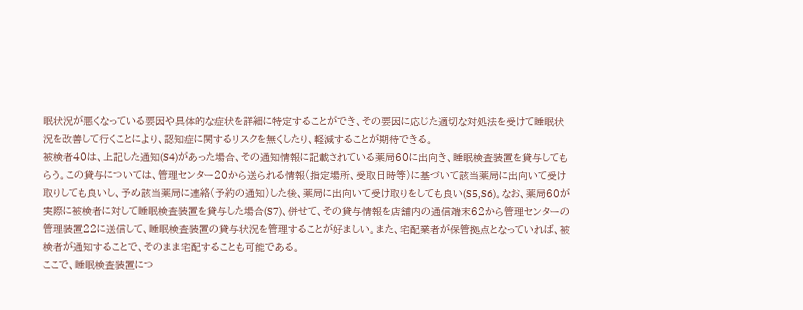眠状況が悪くなっている要因や具体的な症状を詳細に特定することができ、その要因に応じた適切な対処法を受けて睡眠状況を改善して行くことにより、認知症に関するリスクを無くしたり、軽減することが期待できる。
被検者40は、上記した通知(S4)があった場合、その通知情報に記載されている薬局60に出向き、睡眠検査装置を貸与してもらう。この貸与については、管理センター20から送られる情報(指定場所、受取日時等)に基づいて該当薬局に出向いて受け取りしても良いし、予め該当薬局に連絡(予約の通知)した後、薬局に出向いて受け取りをしても良い(S5,S6)。なお、薬局60が実際に被検者に対して睡眠検査装置を貸与した場合(S7)、併せて、その貸与情報を店舗内の通信端末62から管理センターの管理装置22に送信して、睡眠検査装置の貸与状況を管理することが好ましい。また、宅配業者が保管拠点となっていれば、被検者が通知することで、そのまま宅配することも可能である。
ここで、睡眠検査装置につ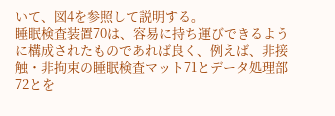いて、図4を参照して説明する。
睡眠検査装置70は、容易に持ち運びできるように構成されたものであれば良く、例えば、非接触・非拘束の睡眠検査マット71とデータ処理部72とを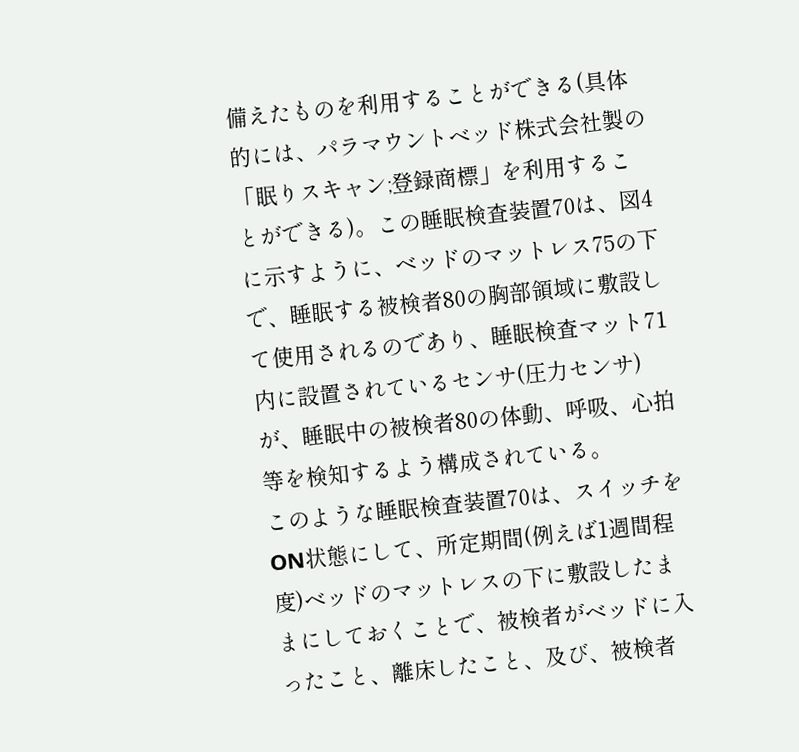備えたものを利用することができる(具体的には、パラマウントベッド株式会社製の「眠りスキャン;登録商標」を利用することができる)。この睡眠検査装置70は、図4に示すように、ベッドのマットレス75の下で、睡眠する被検者80の胸部領域に敷設して使用されるのであり、睡眠検査マット71内に設置されているセンサ(圧力センサ)が、睡眠中の被検者80の体動、呼吸、心拍等を検知するよう構成されている。
このような睡眠検査装置70は、スイッチをON状態にして、所定期間(例えば1週間程度)ベッドのマットレスの下に敷設したままにしておくことで、被検者がベッドに入ったこと、離床したこと、及び、被検者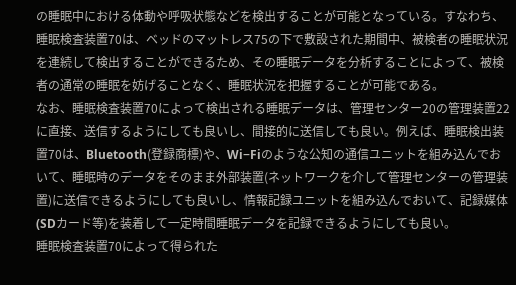の睡眠中における体動や呼吸状態などを検出することが可能となっている。すなわち、睡眠検査装置70は、ベッドのマットレス75の下で敷設された期間中、被検者の睡眠状況を連続して検出することができるため、その睡眠データを分析することによって、被検者の通常の睡眠を妨げることなく、睡眠状況を把握することが可能である。
なお、睡眠検査装置70によって検出される睡眠データは、管理センター20の管理装置22に直接、送信するようにしても良いし、間接的に送信しても良い。例えば、睡眠検出装置70は、Bluetooth(登録商標)や、Wi−Fiのような公知の通信ユニットを組み込んでおいて、睡眠時のデータをそのまま外部装置(ネットワークを介して管理センターの管理装置)に送信できるようにしても良いし、情報記録ユニットを組み込んでおいて、記録媒体(SDカード等)を装着して一定時間睡眠データを記録できるようにしても良い。
睡眠検査装置70によって得られた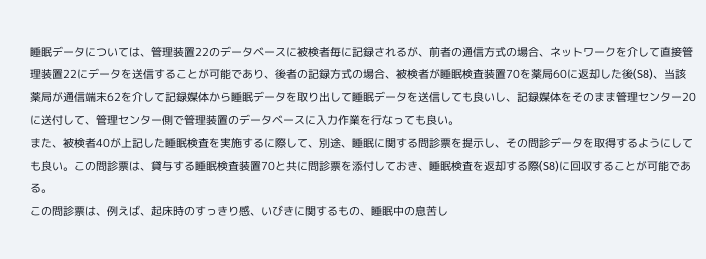睡眠データについては、管理装置22のデータベースに被検者毎に記録されるが、前者の通信方式の場合、ネットワークを介して直接管理装置22にデータを送信することが可能であり、後者の記録方式の場合、被検者が睡眠検査装置70を薬局60に返却した後(S8)、当該薬局が通信端末62を介して記録媒体から睡眠データを取り出して睡眠データを送信しても良いし、記録媒体をそのまま管理センター20に送付して、管理センター側で管理装置のデータベースに入力作業を行なっても良い。
また、被検者40が上記した睡眠検査を実施するに際して、別途、睡眠に関する問診票を提示し、その問診データを取得するようにしても良い。この問診票は、貸与する睡眠検査装置70と共に問診票を添付しておき、睡眠検査を返却する際(S8)に回収することが可能である。
この問診票は、例えば、起床時のすっきり感、いびきに関するもの、睡眠中の息苦し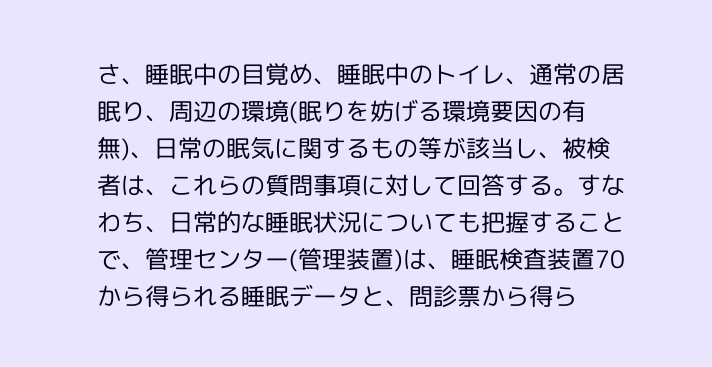さ、睡眠中の目覚め、睡眠中のトイレ、通常の居眠り、周辺の環境(眠りを妨げる環境要因の有無)、日常の眠気に関するもの等が該当し、被検者は、これらの質問事項に対して回答する。すなわち、日常的な睡眠状況についても把握することで、管理センター(管理装置)は、睡眠検査装置70から得られる睡眠データと、問診票から得ら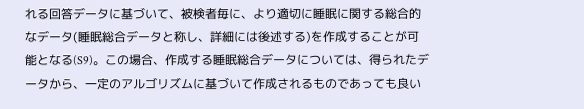れる回答データに基づいて、被検者毎に、より適切に睡眠に関する総合的なデータ(睡眠総合データと称し、詳細には後述する)を作成することが可能となる(S9)。この場合、作成する睡眠総合データについては、得られたデータから、一定のアルゴリズムに基づいて作成されるものであっても良い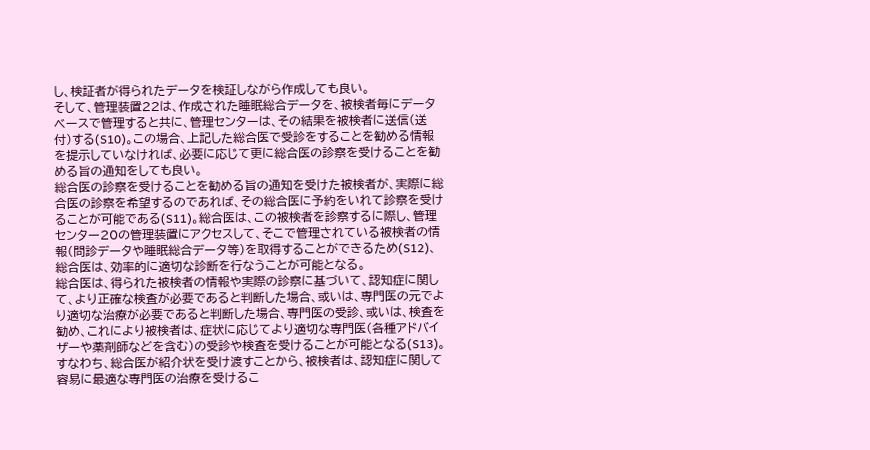し、検証者が得られたデータを検証しながら作成しても良い。
そして、管理装置22は、作成された睡眠総合データを、被検者毎にデータベースで管理すると共に、管理センターは、その結果を被検者に送信(送付)する(S10)。この場合、上記した総合医で受診をすることを勧める情報を提示していなければ、必要に応じて更に総合医の診察を受けることを勧める旨の通知をしても良い。
総合医の診察を受けることを勧める旨の通知を受けた被検者が、実際に総合医の診察を希望するのであれば、その総合医に予約をいれて診察を受けることが可能である(S11)。総合医は、この被検者を診察するに際し、管理センター20の管理装置にアクセスして、そこで管理されている被検者の情報(問診データや睡眠総合データ等)を取得することができるため(S12)、総合医は、効率的に適切な診断を行なうことが可能となる。
総合医は、得られた被検者の情報や実際の診察に基づいて、認知症に関して、より正確な検査が必要であると判断した場合、或いは、専門医の元でより適切な治療が必要であると判断した場合、専門医の受診、或いは、検査を勧め、これにより被検者は、症状に応じてより適切な専門医(各種アドバイザーや薬剤師などを含む)の受診や検査を受けることが可能となる(S13)。すなわち、総合医が紹介状を受け渡すことから、被検者は、認知症に関して容易に最適な専門医の治療を受けるこ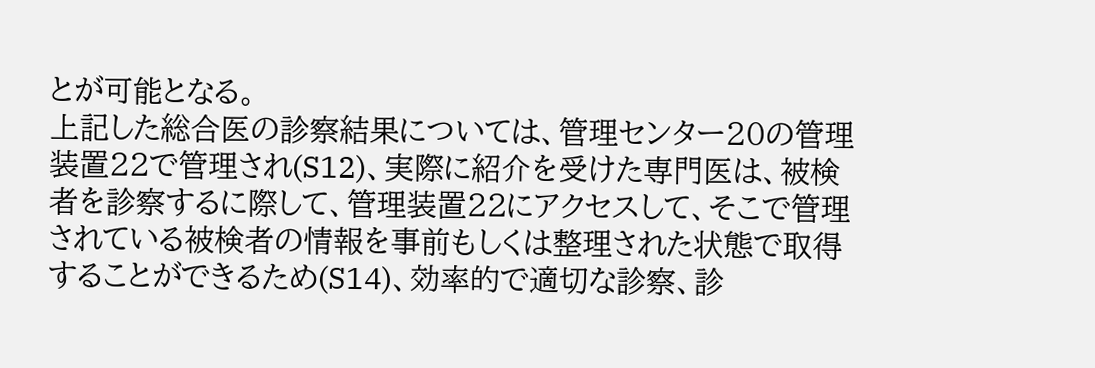とが可能となる。
上記した総合医の診察結果については、管理センター20の管理装置22で管理され(S12)、実際に紹介を受けた専門医は、被検者を診察するに際して、管理装置22にアクセスして、そこで管理されている被検者の情報を事前もしくは整理された状態で取得することができるため(S14)、効率的で適切な診察、診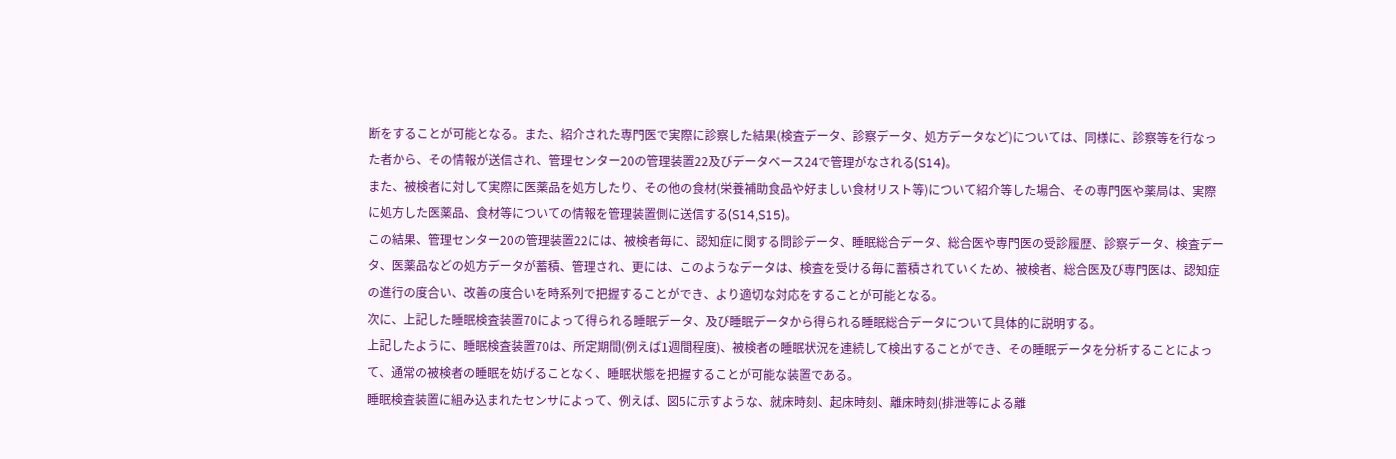断をすることが可能となる。また、紹介された専門医で実際に診察した結果(検査データ、診察データ、処方データなど)については、同様に、診察等を行なった者から、その情報が送信され、管理センター20の管理装置22及びデータベース24で管理がなされる(S14)。
また、被検者に対して実際に医薬品を処方したり、その他の食材(栄養補助食品や好ましい食材リスト等)について紹介等した場合、その専門医や薬局は、実際に処方した医薬品、食材等についての情報を管理装置側に送信する(S14,S15)。
この結果、管理センター20の管理装置22には、被検者毎に、認知症に関する問診データ、睡眠総合データ、総合医や専門医の受診履歴、診察データ、検査データ、医薬品などの処方データが蓄積、管理され、更には、このようなデータは、検査を受ける毎に蓄積されていくため、被検者、総合医及び専門医は、認知症の進行の度合い、改善の度合いを時系列で把握することができ、より適切な対応をすることが可能となる。
次に、上記した睡眠検査装置70によって得られる睡眠データ、及び睡眠データから得られる睡眠総合データについて具体的に説明する。
上記したように、睡眠検査装置70は、所定期間(例えば1週間程度)、被検者の睡眠状況を連続して検出することができ、その睡眠データを分析することによって、通常の被検者の睡眠を妨げることなく、睡眠状態を把握することが可能な装置である。
睡眠検査装置に組み込まれたセンサによって、例えば、図5に示すような、就床時刻、起床時刻、離床時刻(排泄等による離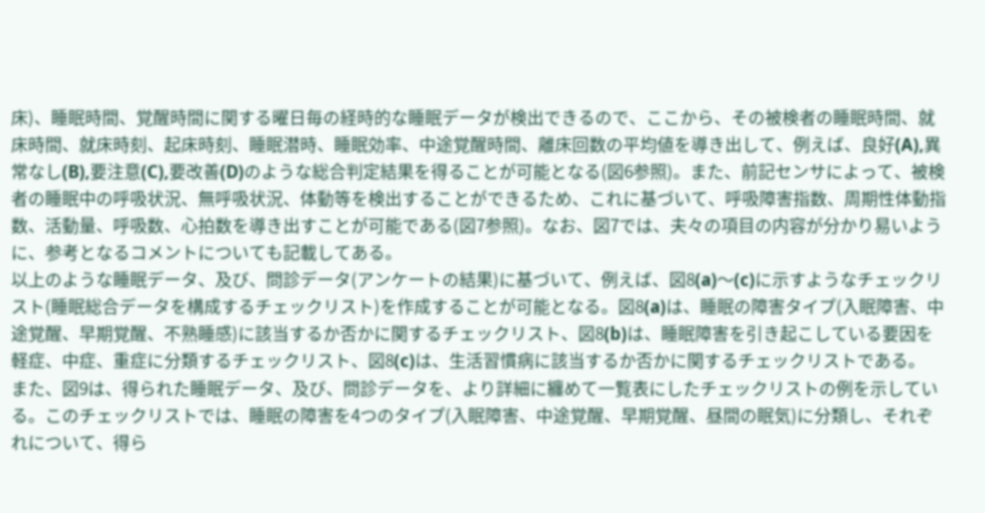床)、睡眠時間、覚醒時間に関する曜日毎の経時的な睡眠データが検出できるので、ここから、その被検者の睡眠時間、就床時間、就床時刻、起床時刻、睡眠潜時、睡眠効率、中途覚醒時間、離床回数の平均値を導き出して、例えば、良好(A),異常なし(B),要注意(C),要改善(D)のような総合判定結果を得ることが可能となる(図6参照)。また、前記センサによって、被検者の睡眠中の呼吸状況、無呼吸状況、体動等を検出することができるため、これに基づいて、呼吸障害指数、周期性体動指数、活動量、呼吸数、心拍数を導き出すことが可能である(図7参照)。なお、図7では、夫々の項目の内容が分かり易いように、参考となるコメントについても記載してある。
以上のような睡眠データ、及び、問診データ(アンケートの結果)に基づいて、例えば、図8(a)〜(c)に示すようなチェックリスト(睡眠総合データを構成するチェックリスト)を作成することが可能となる。図8(a)は、睡眠の障害タイプ(入眠障害、中途覚醒、早期覚醒、不熟睡感)に該当するか否かに関するチェックリスト、図8(b)は、睡眠障害を引き起こしている要因を軽症、中症、重症に分類するチェックリスト、図8(c)は、生活習慣病に該当するか否かに関するチェックリストである。
また、図9は、得られた睡眠データ、及び、問診データを、より詳細に纏めて一覧表にしたチェックリストの例を示している。このチェックリストでは、睡眠の障害を4つのタイプ(入眠障害、中途覚醒、早期覚醒、昼間の眠気)に分類し、それぞれについて、得ら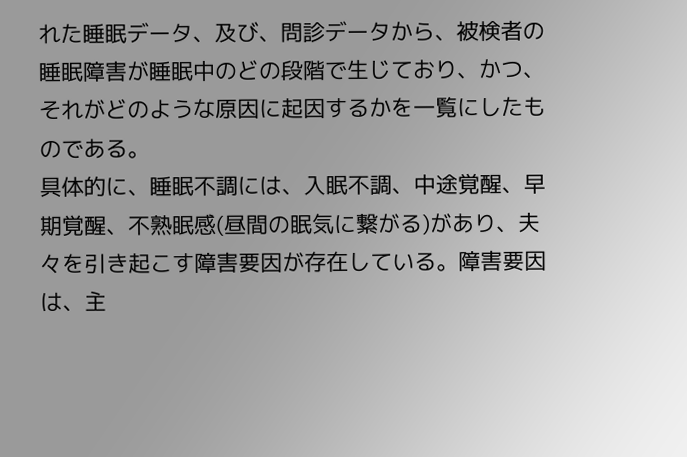れた睡眠データ、及び、問診データから、被検者の睡眠障害が睡眠中のどの段階で生じており、かつ、それがどのような原因に起因するかを一覧にしたものである。
具体的に、睡眠不調には、入眠不調、中途覚醒、早期覚醒、不熟眠感(昼間の眠気に繋がる)があり、夫々を引き起こす障害要因が存在している。障害要因は、主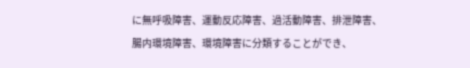に無呼吸障害、運動反応障害、過活動障害、排泄障害、腸内環境障害、環境障害に分類することができ、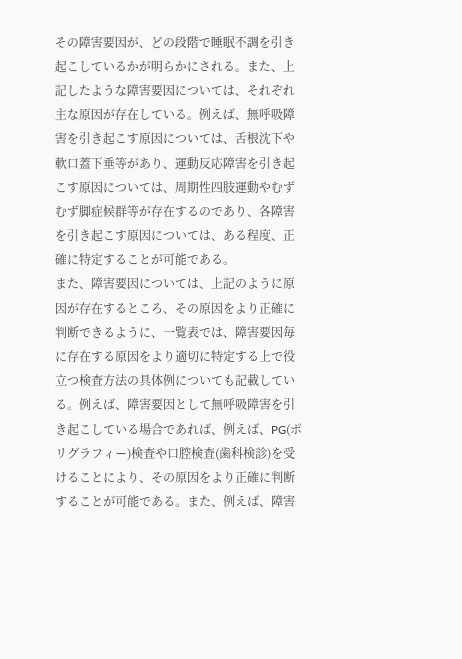その障害要因が、どの段階で睡眠不調を引き起こしているかが明らかにされる。また、上記したような障害要因については、それぞれ主な原因が存在している。例えば、無呼吸障害を引き起こす原因については、舌根沈下や軟口蓋下垂等があり、運動反応障害を引き起こす原因については、周期性四肢運動やむずむず脚症候群等が存在するのであり、各障害を引き起こす原因については、ある程度、正確に特定することが可能である。
また、障害要因については、上記のように原因が存在するところ、その原因をより正確に判断できるように、一覧表では、障害要因毎に存在する原因をより適切に特定する上で役立つ検査方法の具体例についても記載している。例えば、障害要因として無呼吸障害を引き起こしている場合であれば、例えば、PG(ポリグラフィー)検査や口腔検査(歯科検診)を受けることにより、その原因をより正確に判断することが可能である。また、例えば、障害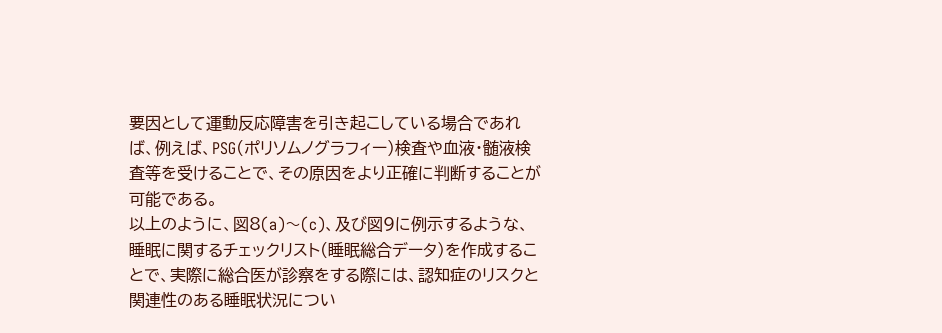要因として運動反応障害を引き起こしている場合であれば、例えば、PSG(ポリソムノグラフィー)検査や血液・髄液検査等を受けることで、その原因をより正確に判断することが可能である。
以上のように、図8(a)〜(c)、及び図9に例示するような、睡眠に関するチェックリスト(睡眠総合データ)を作成することで、実際に総合医が診察をする際には、認知症のリスクと関連性のある睡眠状況につい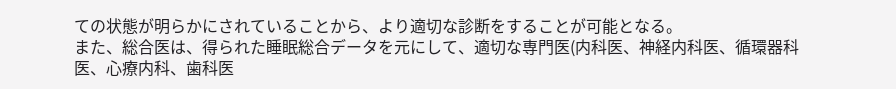ての状態が明らかにされていることから、より適切な診断をすることが可能となる。
また、総合医は、得られた睡眠総合データを元にして、適切な専門医(内科医、神経内科医、循環器科医、心療内科、歯科医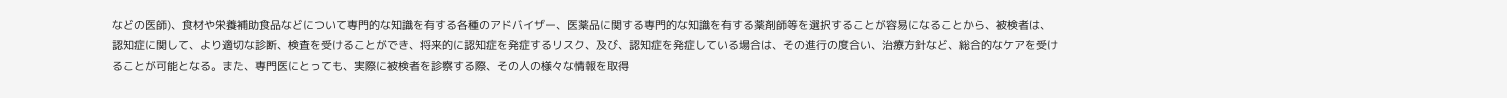などの医師)、食材や栄養補助食品などについて専門的な知識を有する各種のアドバイザー、医薬品に関する専門的な知識を有する薬剤師等を選択することが容易になることから、被検者は、認知症に関して、より適切な診断、検査を受けることができ、将来的に認知症を発症するリスク、及び、認知症を発症している場合は、その進行の度合い、治療方針など、総合的なケアを受けることが可能となる。また、専門医にとっても、実際に被検者を診察する際、その人の様々な情報を取得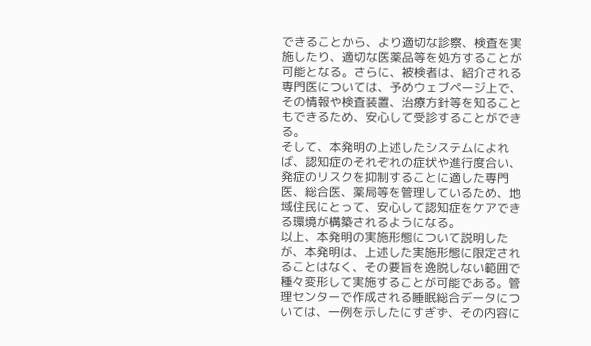できることから、より適切な診察、検査を実施したり、適切な医薬品等を処方することが可能となる。さらに、被検者は、紹介される専門医については、予めウェブページ上で、その情報や検査装置、治療方針等を知ることもできるため、安心して受診することができる。
そして、本発明の上述したシステムによれば、認知症のそれぞれの症状や進行度合い、発症のリスクを抑制することに適した専門医、総合医、薬局等を管理しているため、地域住民にとって、安心して認知症をケアできる環境が構築されるようになる。
以上、本発明の実施形態について説明したが、本発明は、上述した実施形態に限定されることはなく、その要旨を逸脱しない範囲で種々変形して実施することが可能である。管理センターで作成される睡眠総合データについては、一例を示したにすぎず、その内容に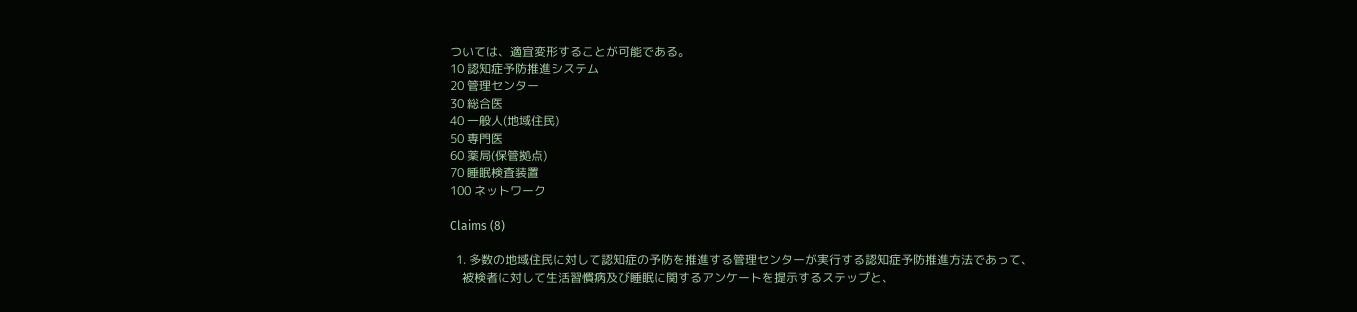ついては、適宜変形することが可能である。
10 認知症予防推進システム
20 管理センター
30 総合医
40 一般人(地域住民)
50 専門医
60 薬局(保管拠点)
70 睡眠検査装置
100 ネットワーク

Claims (8)

  1. 多数の地域住民に対して認知症の予防を推進する管理センターが実行する認知症予防推進方法であって、
    被検者に対して生活習慣病及び睡眠に関するアンケートを提示するステップと、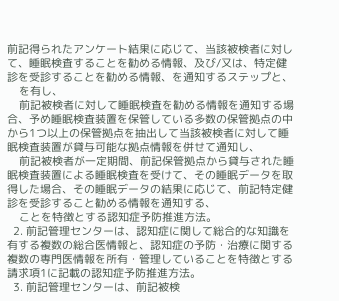前記得られたアンケート結果に応じて、当該被検者に対して、睡眠検査することを勧める情報、及び/又は、特定健診を受診することを勧める情報、を通知するステップと、
    を有し、
    前記被検者に対して睡眠検査を勧める情報を通知する場合、予め睡眠検査装置を保管している多数の保管拠点の中から1つ以上の保管拠点を抽出して当該被検者に対して睡眠検査装置が貸与可能な拠点情報を併せて通知し、
    前記被検者が一定期間、前記保管拠点から貸与された睡眠検査装置による睡眠検査を受けて、その睡眠データを取得した場合、その睡眠データの結果に応じて、前記特定健診を受診すること勧める情報を通知する、
    ことを特徴とする認知症予防推進方法。
  2. 前記管理センターは、認知症に関して総合的な知識を有する複数の総合医情報と、認知症の予防・治療に関する複数の専門医情報を所有・管理していることを特徴とする請求項1に記載の認知症予防推進方法。
  3. 前記管理センターは、前記被検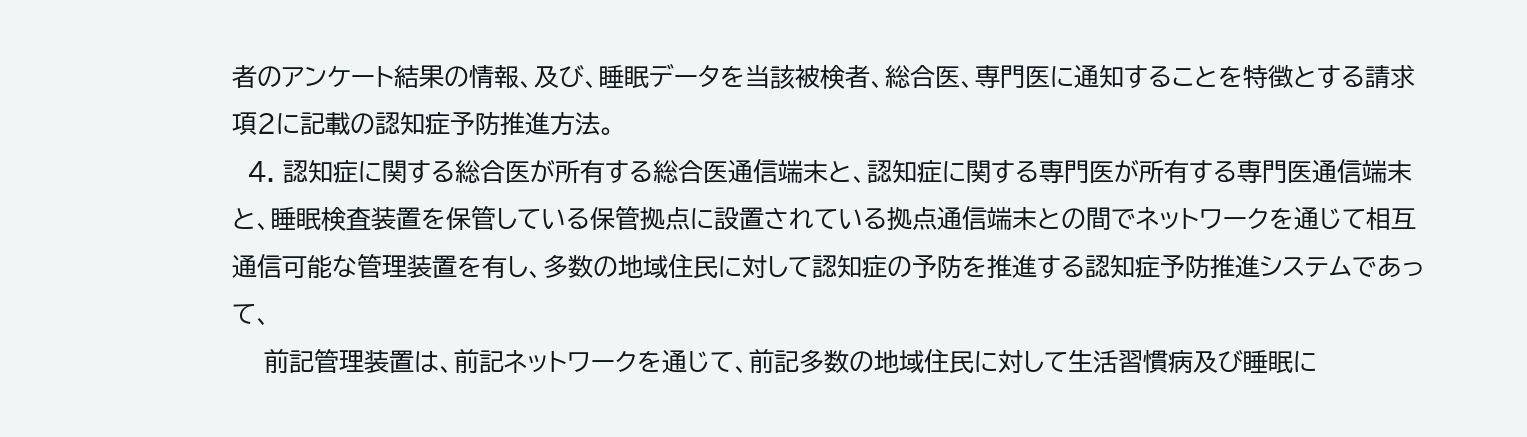者のアンケート結果の情報、及び、睡眠データを当該被検者、総合医、専門医に通知することを特徴とする請求項2に記載の認知症予防推進方法。
  4. 認知症に関する総合医が所有する総合医通信端末と、認知症に関する専門医が所有する専門医通信端末と、睡眠検査装置を保管している保管拠点に設置されている拠点通信端末との間でネットワークを通じて相互通信可能な管理装置を有し、多数の地域住民に対して認知症の予防を推進する認知症予防推進システムであって、
    前記管理装置は、前記ネットワークを通じて、前記多数の地域住民に対して生活習慣病及び睡眠に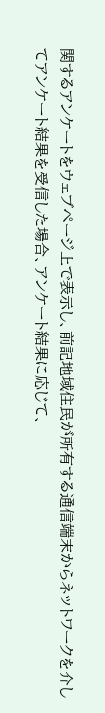関するアンケートをウェブページ上で表示し、前記地域住民が所有する通信端末からネットワークを介してアンケート結果を受信した場合、アンケート結果に応じて、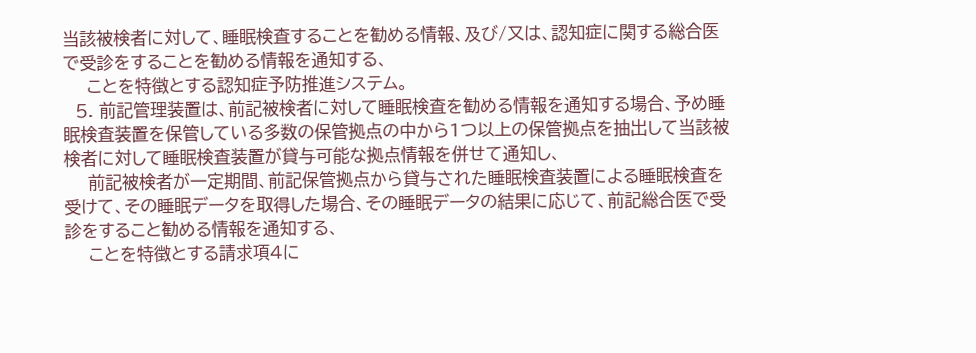当該被検者に対して、睡眠検査することを勧める情報、及び/又は、認知症に関する総合医で受診をすることを勧める情報を通知する、
    ことを特徴とする認知症予防推進システム。
  5. 前記管理装置は、前記被検者に対して睡眠検査を勧める情報を通知する場合、予め睡眠検査装置を保管している多数の保管拠点の中から1つ以上の保管拠点を抽出して当該被検者に対して睡眠検査装置が貸与可能な拠点情報を併せて通知し、
    前記被検者が一定期間、前記保管拠点から貸与された睡眠検査装置による睡眠検査を受けて、その睡眠データを取得した場合、その睡眠データの結果に応じて、前記総合医で受診をすること勧める情報を通知する、
    ことを特徴とする請求項4に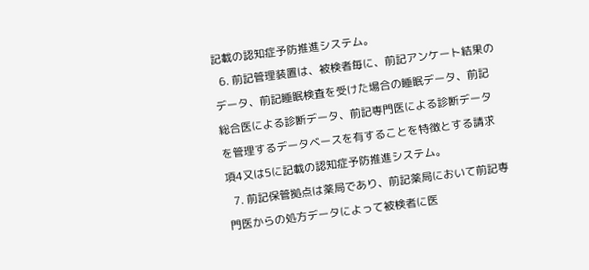記載の認知症予防推進システム。
  6. 前記管理装置は、被検者毎に、前記アンケート結果のデータ、前記睡眠検査を受けた場合の睡眠データ、前記総合医による診断データ、前記専門医による診断データを管理するデータベースを有することを特徴とする請求項4又は5に記載の認知症予防推進システム。
  7. 前記保管拠点は薬局であり、前記薬局において前記専門医からの処方データによって被検者に医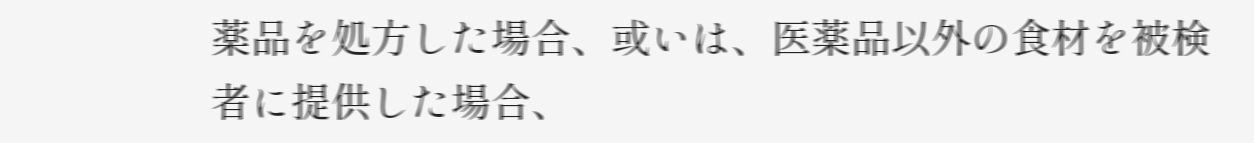薬品を処方した場合、或いは、医薬品以外の食材を被検者に提供した場合、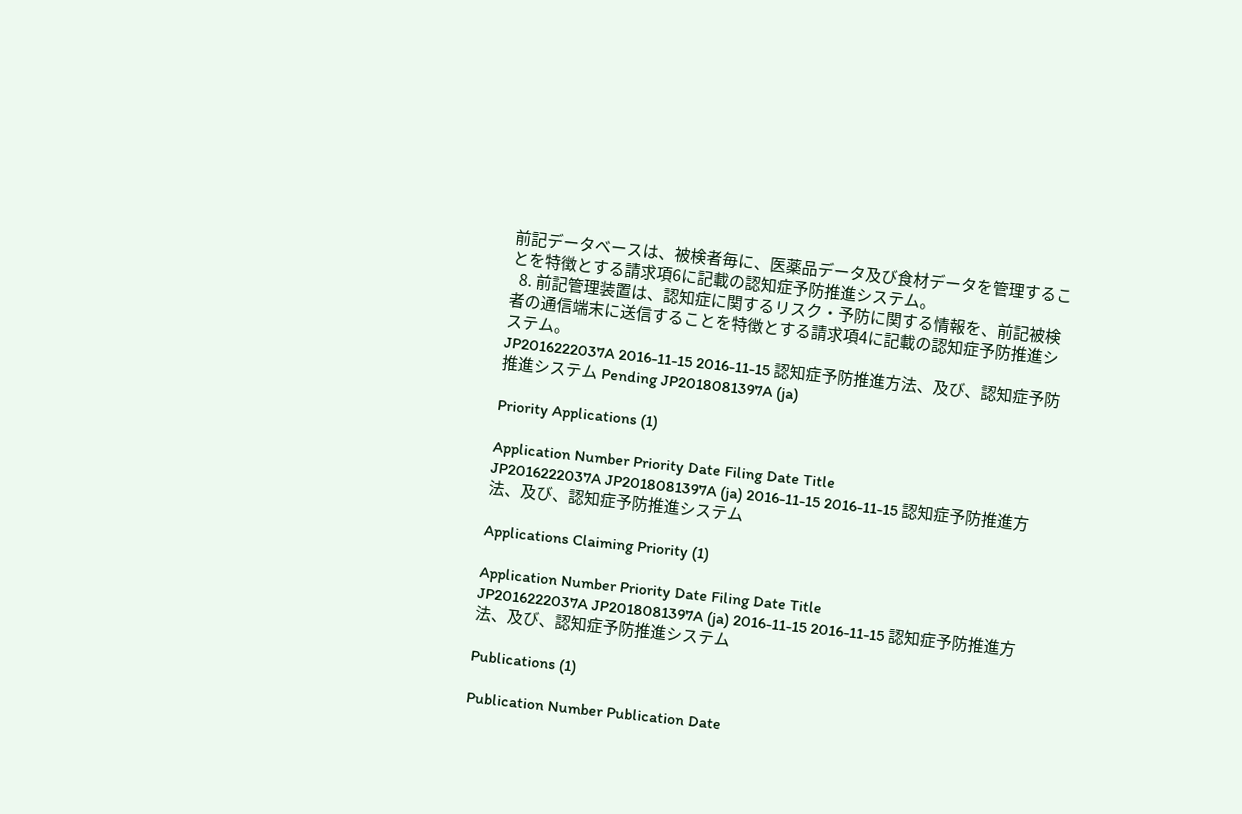前記データベースは、被検者毎に、医薬品データ及び食材データを管理することを特徴とする請求項6に記載の認知症予防推進システム。
  8. 前記管理装置は、認知症に関するリスク・予防に関する情報を、前記被検者の通信端末に送信することを特徴とする請求項4に記載の認知症予防推進システム。
JP2016222037A 2016-11-15 2016-11-15 認知症予防推進方法、及び、認知症予防推進システム Pending JP2018081397A (ja)

Priority Applications (1)

Application Number Priority Date Filing Date Title
JP2016222037A JP2018081397A (ja) 2016-11-15 2016-11-15 認知症予防推進方法、及び、認知症予防推進システム

Applications Claiming Priority (1)

Application Number Priority Date Filing Date Title
JP2016222037A JP2018081397A (ja) 2016-11-15 2016-11-15 認知症予防推進方法、及び、認知症予防推進システム

Publications (1)

Publication Number Publication Date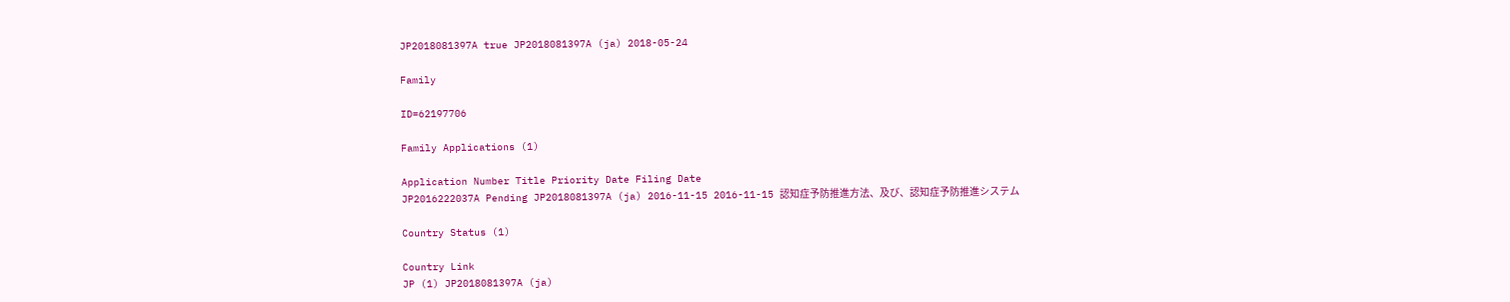JP2018081397A true JP2018081397A (ja) 2018-05-24

Family

ID=62197706

Family Applications (1)

Application Number Title Priority Date Filing Date
JP2016222037A Pending JP2018081397A (ja) 2016-11-15 2016-11-15 認知症予防推進方法、及び、認知症予防推進システム

Country Status (1)

Country Link
JP (1) JP2018081397A (ja)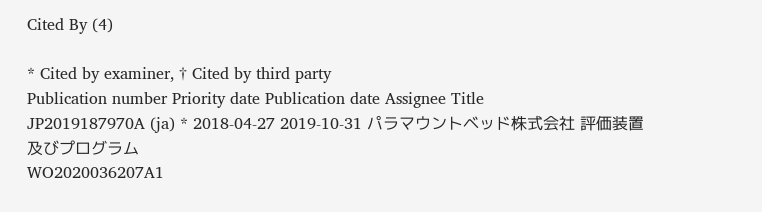Cited By (4)

* Cited by examiner, † Cited by third party
Publication number Priority date Publication date Assignee Title
JP2019187970A (ja) * 2018-04-27 2019-10-31 パラマウントベッド株式会社 評価装置及びプログラム
WO2020036207A1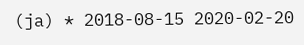(ja) * 2018-08-15 2020-02-20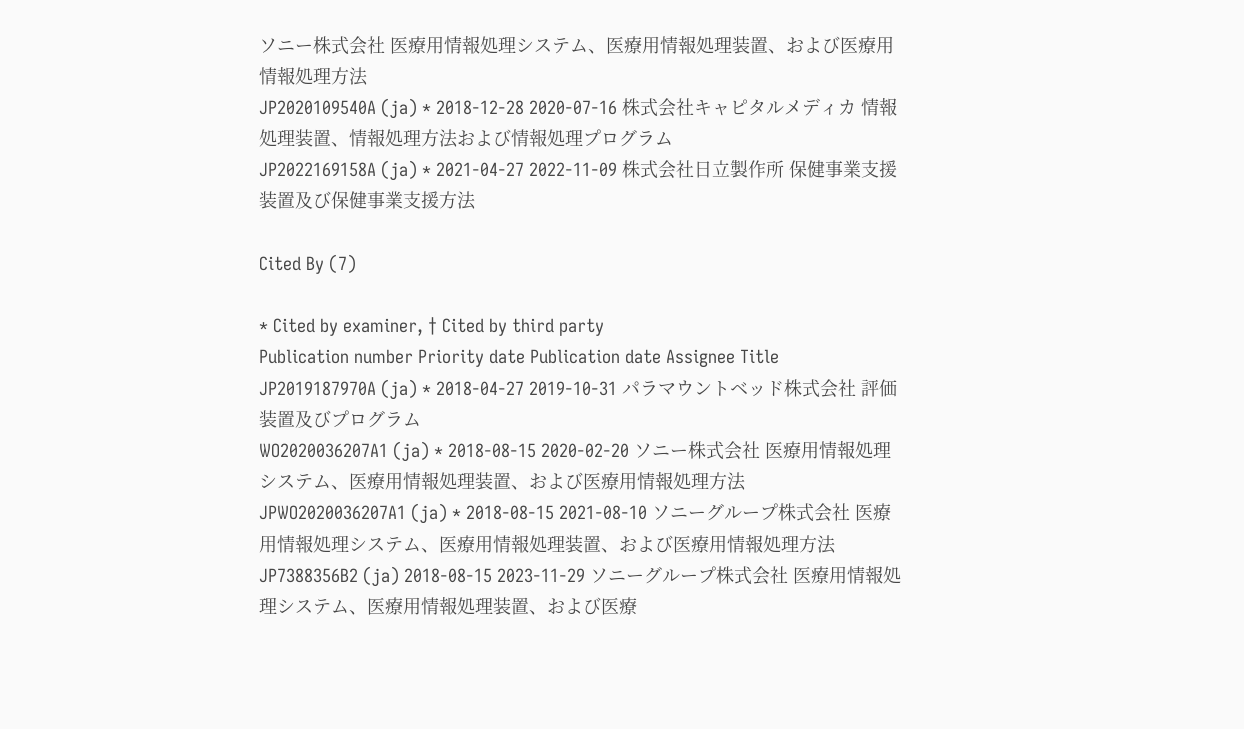ソニー株式会社 医療用情報処理システム、医療用情報処理装置、および医療用情報処理方法
JP2020109540A (ja) * 2018-12-28 2020-07-16 株式会社キャピタルメディカ 情報処理装置、情報処理方法および情報処理プログラム
JP2022169158A (ja) * 2021-04-27 2022-11-09 株式会社日立製作所 保健事業支援装置及び保健事業支援方法

Cited By (7)

* Cited by examiner, † Cited by third party
Publication number Priority date Publication date Assignee Title
JP2019187970A (ja) * 2018-04-27 2019-10-31 パラマウントベッド株式会社 評価装置及びプログラム
WO2020036207A1 (ja) * 2018-08-15 2020-02-20 ソニー株式会社 医療用情報処理システム、医療用情報処理装置、および医療用情報処理方法
JPWO2020036207A1 (ja) * 2018-08-15 2021-08-10 ソニーグループ株式会社 医療用情報処理システム、医療用情報処理装置、および医療用情報処理方法
JP7388356B2 (ja) 2018-08-15 2023-11-29 ソニーグループ株式会社 医療用情報処理システム、医療用情報処理装置、および医療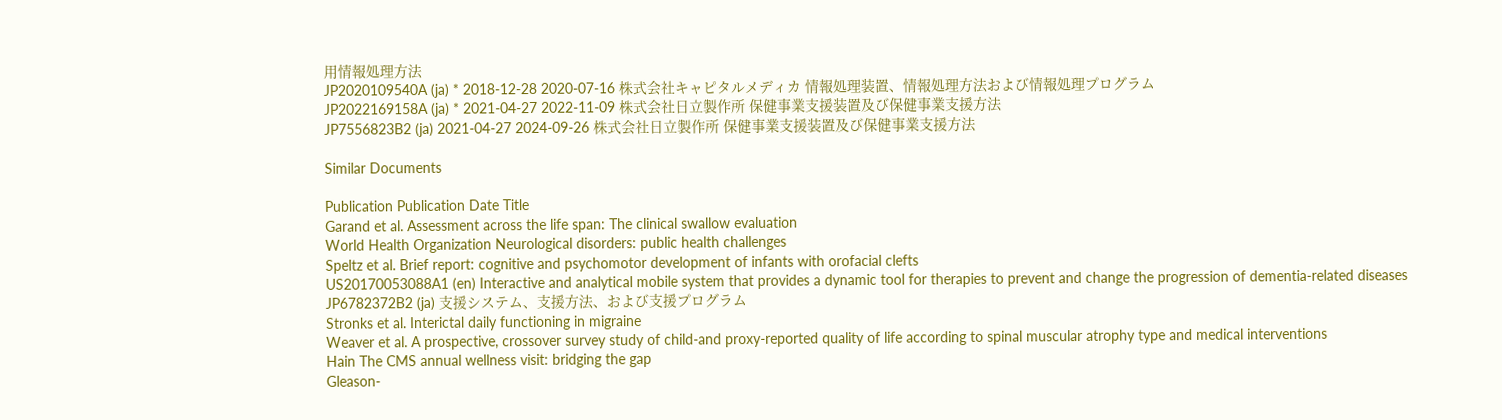用情報処理方法
JP2020109540A (ja) * 2018-12-28 2020-07-16 株式会社キャピタルメディカ 情報処理装置、情報処理方法および情報処理プログラム
JP2022169158A (ja) * 2021-04-27 2022-11-09 株式会社日立製作所 保健事業支援装置及び保健事業支援方法
JP7556823B2 (ja) 2021-04-27 2024-09-26 株式会社日立製作所 保健事業支援装置及び保健事業支援方法

Similar Documents

Publication Publication Date Title
Garand et al. Assessment across the life span: The clinical swallow evaluation
World Health Organization Neurological disorders: public health challenges
Speltz et al. Brief report: cognitive and psychomotor development of infants with orofacial clefts
US20170053088A1 (en) Interactive and analytical mobile system that provides a dynamic tool for therapies to prevent and change the progression of dementia-related diseases
JP6782372B2 (ja) 支援システム、支援方法、および支援プログラム
Stronks et al. Interictal daily functioning in migraine
Weaver et al. A prospective, crossover survey study of child-and proxy-reported quality of life according to spinal muscular atrophy type and medical interventions
Hain The CMS annual wellness visit: bridging the gap
Gleason-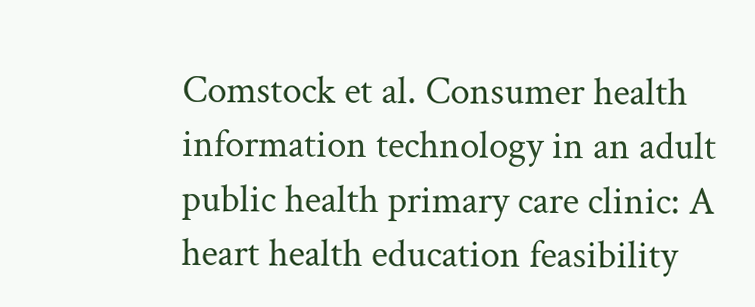Comstock et al. Consumer health information technology in an adult public health primary care clinic: A heart health education feasibility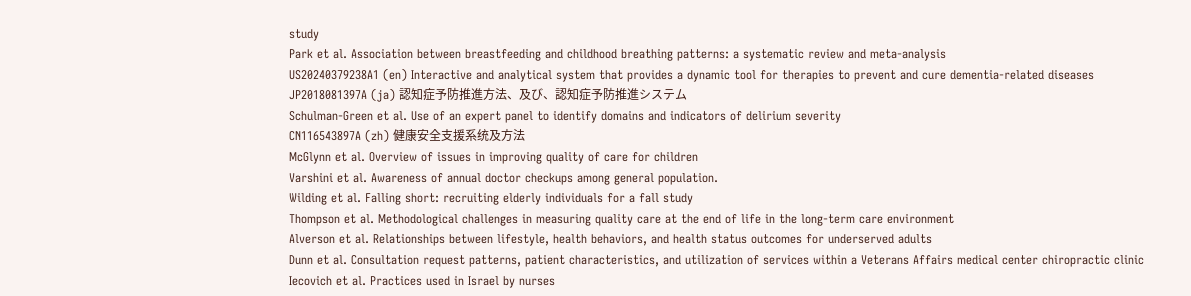study
Park et al. Association between breastfeeding and childhood breathing patterns: a systematic review and meta-analysis
US20240379238A1 (en) Interactive and analytical system that provides a dynamic tool for therapies to prevent and cure dementia-related diseases
JP2018081397A (ja) 認知症予防推進方法、及び、認知症予防推進システム
Schulman-Green et al. Use of an expert panel to identify domains and indicators of delirium severity
CN116543897A (zh) 健康安全支援系统及方法
McGlynn et al. Overview of issues in improving quality of care for children
Varshini et al. Awareness of annual doctor checkups among general population.
Wilding et al. Falling short: recruiting elderly individuals for a fall study
Thompson et al. Methodological challenges in measuring quality care at the end of life in the long-term care environment
Alverson et al. Relationships between lifestyle, health behaviors, and health status outcomes for underserved adults
Dunn et al. Consultation request patterns, patient characteristics, and utilization of services within a Veterans Affairs medical center chiropractic clinic
Iecovich et al. Practices used in Israel by nurses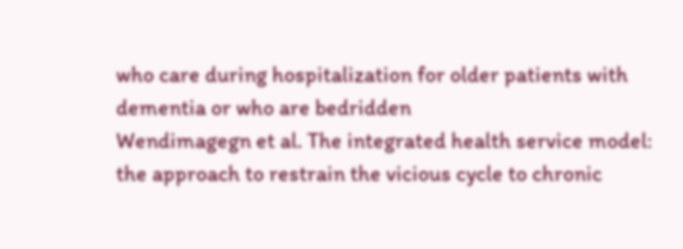who care during hospitalization for older patients with dementia or who are bedridden
Wendimagegn et al. The integrated health service model: the approach to restrain the vicious cycle to chronic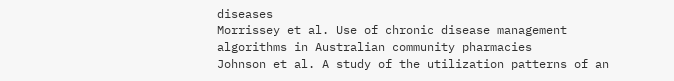diseases
Morrissey et al. Use of chronic disease management algorithms in Australian community pharmacies
Johnson et al. A study of the utilization patterns of an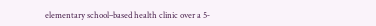elementary school–based health clinic over a 5‐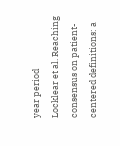year period
Locklear et al. Reaching consensus on patient-centered definitions: a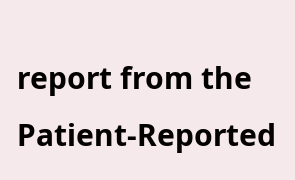report from the Patient-Reported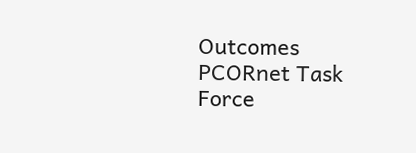Outcomes PCORnet Task Force